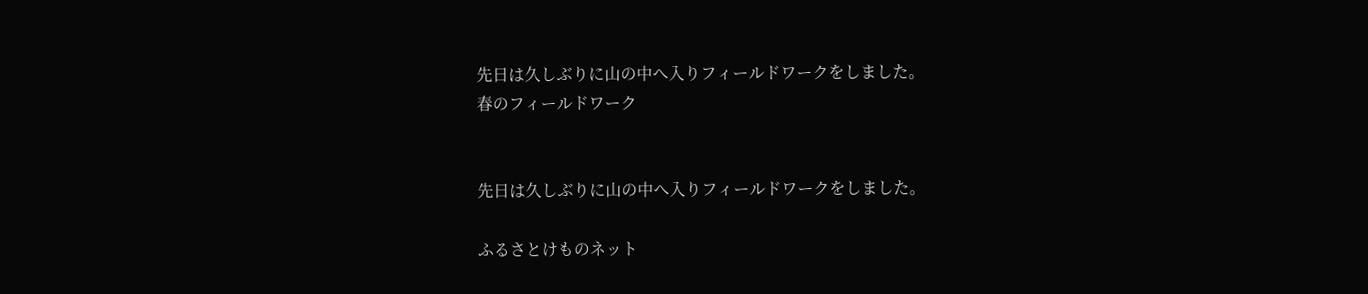先日は久しぶりに山の中へ入りフィールドワークをしました。
春のフィールドワーク


先日は久しぶりに山の中へ入りフィールドワークをしました。

ふるさとけものネット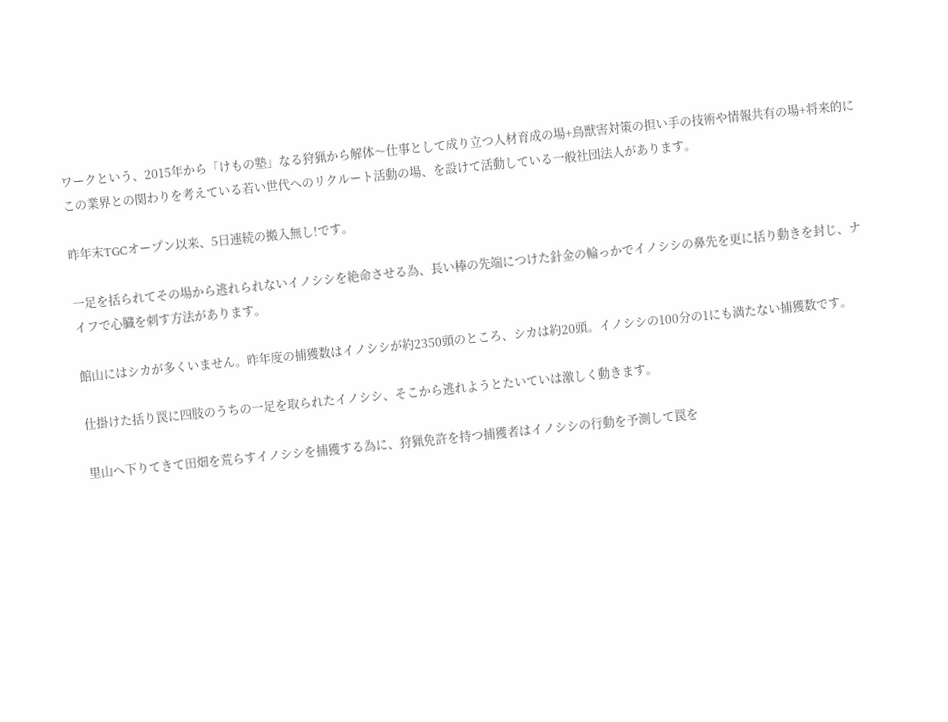ワークという、2015年から「けもの塾」なる狩猟から解体〜仕事として成り立つ人材育成の場+鳥獣害対策の担い手の技術や情報共有の場+将来的にこの業界との関わりを考えている若い世代へのリクルート活動の場、を設けて活動している一般社団法人があります。

昨年末TGCオープン以来、5日連続の搬入無し!です。

一足を括られてその場から逃れられないイノシシを絶命させる為、長い棒の先端につけた針金の輪っかでイノシシの鼻先を更に括り動きを封じ、ナイフで心臓を刺す方法があります。

館山にはシカが多くいません。昨年度の捕獲数はイノシシが約2350頭のところ、シカは約20頭。イノシシの100分の1にも満たない捕獲数です。

仕掛けた括り罠に四肢のうちの一足を取られたイノシシ、そこから逃れようとたいていは激しく動きます。

里山へ下りてきて田畑を荒らすイノシシを捕獲する為に、狩猟免許を持つ捕獲者はイノシシの行動を予測して罠を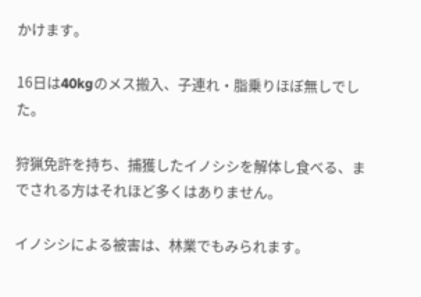かけます。

16日は40kgのメス搬入、子連れ・脂乗りほぼ無しでした。

狩猟免許を持ち、捕獲したイノシシを解体し食べる、までされる方はそれほど多くはありません。

イノシシによる被害は、林業でもみられます。